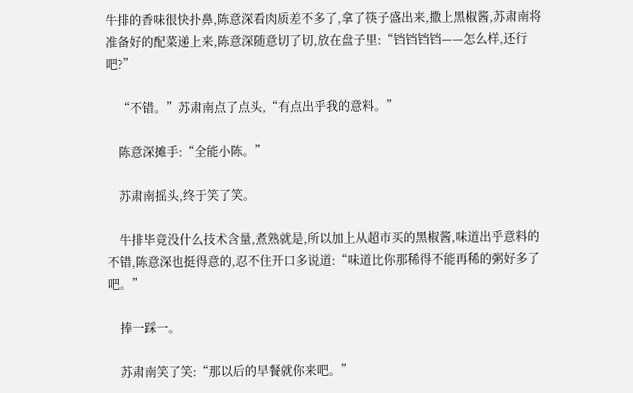牛排的香味很快扑鼻,陈意深看肉质差不多了,拿了筷子盛出来,撒上黑椒酱,苏肃南将准备好的配菜递上来,陈意深随意切了切,放在盘子里:“铛铛铛铛——怎么样,还行吧?”

    “不错。”苏肃南点了点头,“有点出乎我的意料。”

    陈意深摊手:“全能小陈。”

    苏肃南摇头,终于笑了笑。

    牛排毕竟没什么技术含量,煮熟就是,所以加上从超市买的黑椒酱,味道出乎意料的不错,陈意深也挺得意的,忍不住开口多说道:“味道比你那稀得不能再稀的粥好多了吧。”

    捧一踩一。

    苏肃南笑了笑:“那以后的早餐就你来吧。”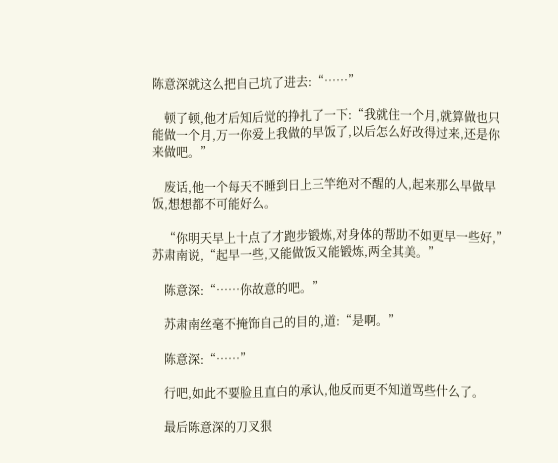陈意深就这么把自己坑了进去:“……”

    顿了顿,他才后知后觉的挣扎了一下:“我就住一个月,就算做也只能做一个月,万一你爱上我做的早饭了,以后怎么好改得过来,还是你来做吧。”

    废话,他一个每天不睡到日上三竿绝对不醒的人,起来那么早做早饭,想想都不可能好么。

    “你明天早上十点了才跑步锻炼,对身体的帮助不如更早一些好,”苏肃南说,“起早一些,又能做饭又能锻炼,两全其美。”

    陈意深:“……你故意的吧。”

    苏肃南丝毫不掩饰自己的目的,道:“是啊。”

    陈意深:“……”

    行吧,如此不要脸且直白的承认,他反而更不知道骂些什么了。

    最后陈意深的刀叉狠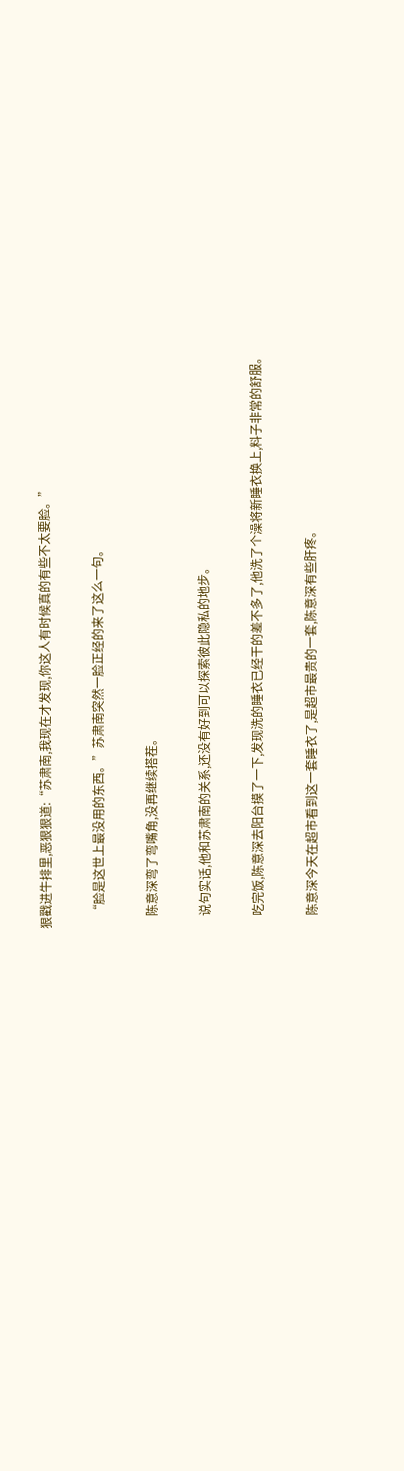狠戳进牛排里,恶狠狠道:“苏肃南,我现在才发现,你这人有时候真的有些不太要脸。”

    “脸是这世上最没用的东西。”苏肃南突然一脸正经的来了这么一句。

    陈意深弯了弯嘴角,没再继续搭茬。

    说句实话,他和苏肃南的关系,还没有好到可以探索彼此隐私的地步。

    吃完饭,陈意深去阳台摸了一下,发现洗的睡衣已经干的差不多了,他洗了个澡将新睡衣换上,料子非常的舒服。

    陈意深今天在超市看到这一套睡衣了,是超市最贵的一套,陈意深有些肝疼。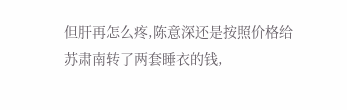但肝再怎么疼,陈意深还是按照价格给苏肃南转了两套睡衣的钱,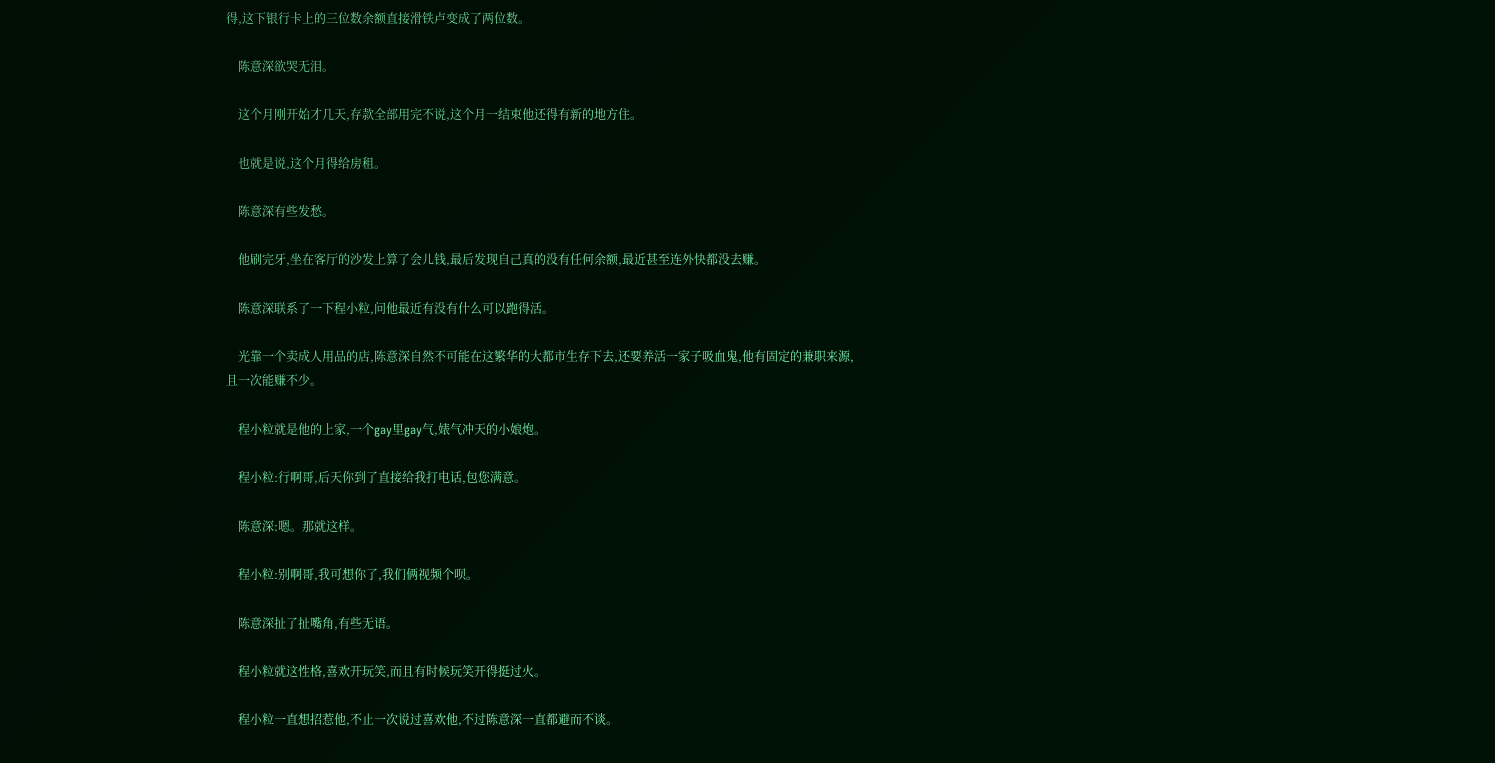得,这下银行卡上的三位数余额直接滑铁卢变成了两位数。

    陈意深欲哭无泪。

    这个月刚开始才几天,存款全部用完不说,这个月一结束他还得有新的地方住。

    也就是说,这个月得给房租。

    陈意深有些发愁。

    他刷完牙,坐在客厅的沙发上算了会儿钱,最后发现自己真的没有任何余额,最近甚至连外快都没去赚。

    陈意深联系了一下程小粒,问他最近有没有什么可以跑得活。

    光靠一个卖成人用品的店,陈意深自然不可能在这繁华的大都市生存下去,还要养活一家子吸血鬼,他有固定的兼职来源,且一次能赚不少。

    程小粒就是他的上家,一个gay里gay气,婊气冲天的小娘炮。

    程小粒:行啊哥,后天你到了直接给我打电话,包您满意。

    陈意深:嗯。那就这样。

    程小粒:别啊哥,我可想你了,我们俩视频个呗。

    陈意深扯了扯嘴角,有些无语。

    程小粒就这性格,喜欢开玩笑,而且有时候玩笑开得挺过火。

    程小粒一直想招惹他,不止一次说过喜欢他,不过陈意深一直都避而不谈。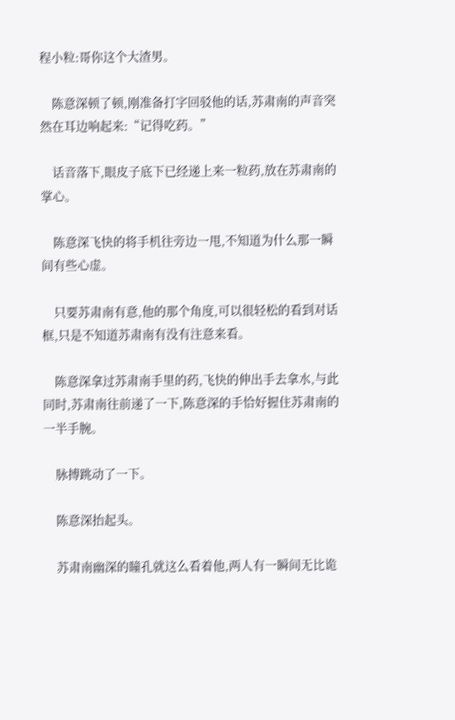程小粒:哥你这个大渣男。

    陈意深顿了顿,刚准备打字回驳他的话,苏肃南的声音突然在耳边响起来:“记得吃药。”

    话音落下,眼皮子底下已经递上来一粒药,放在苏肃南的掌心。

    陈意深飞快的将手机往旁边一甩,不知道为什么那一瞬间有些心虚。

    只要苏肃南有意,他的那个角度,可以很轻松的看到对话框,只是不知道苏肃南有没有注意来看。

    陈意深拿过苏肃南手里的药,飞快的伸出手去拿水,与此同时,苏肃南往前递了一下,陈意深的手恰好握住苏肃南的一半手腕。

    脉搏跳动了一下。

    陈意深抬起头。

    苏肃南幽深的瞳孔就这么看着他,两人有一瞬间无比诡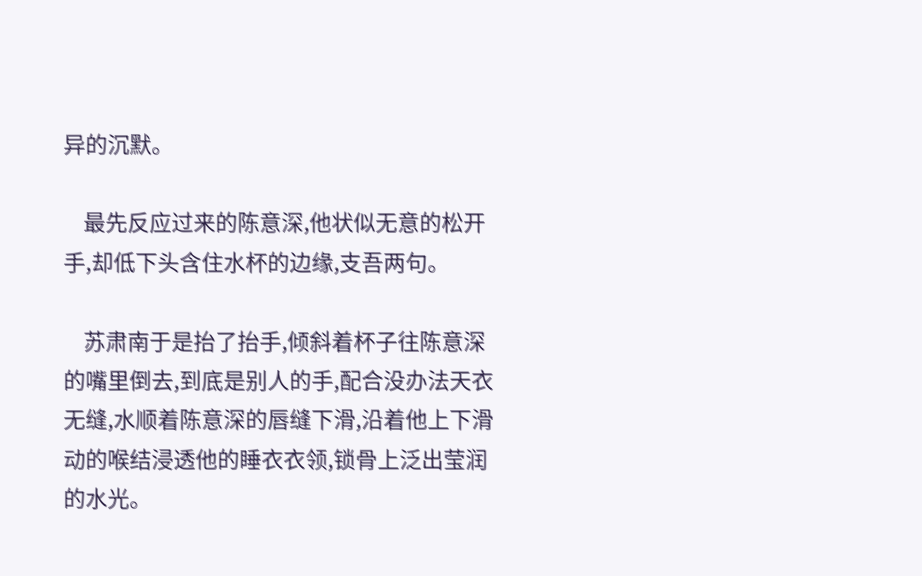异的沉默。

    最先反应过来的陈意深,他状似无意的松开手,却低下头含住水杯的边缘,支吾两句。

    苏肃南于是抬了抬手,倾斜着杯子往陈意深的嘴里倒去,到底是别人的手,配合没办法天衣无缝,水顺着陈意深的唇缝下滑,沿着他上下滑动的喉结浸透他的睡衣衣领,锁骨上泛出莹润的水光。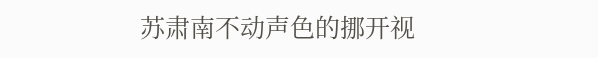苏肃南不动声色的挪开视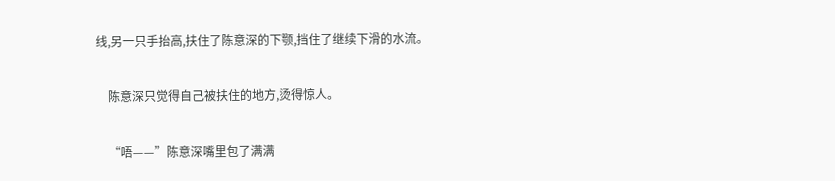线,另一只手抬高,扶住了陈意深的下颚,挡住了继续下滑的水流。

    陈意深只觉得自己被扶住的地方,烫得惊人。

    “唔——”陈意深嘴里包了满满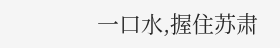一口水,握住苏肃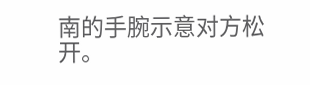南的手腕示意对方松开。